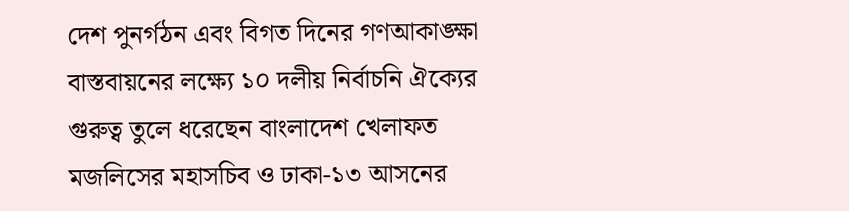দেশ পুনর্গঠন এবং বিগত দিনের গণআকাঙ্ক্ষা বাস্তবায়নের লক্ষ্যে ১০ দলীয় নির্বাচনি ঐক্যের গুরুত্ব তুলে ধরেছেন বাংলাদেশ খেলাফত মজলিসের মহাসচিব ও ঢাকা-১৩ আসনের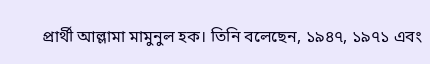প্রার্থী আল্লামা মামুনুল হক। তিনি বলেছেন, ১৯৪৭, ১৯৭১ এবং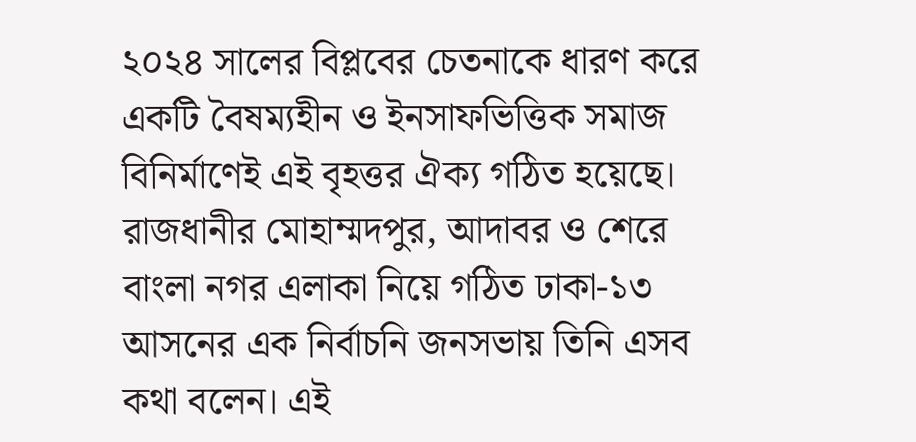২০২৪ সালের বিপ্লবের চেতনাকে ধারণ করে একটি বৈষম্যহীন ও ইনসাফভিত্তিক সমাজ বিনির্মাণেই এই বৃহত্তর ঐক্য গঠিত হয়েছে।
রাজধানীর মোহাম্মদপুর, আদাবর ও শেরে বাংলা নগর এলাকা নিয়ে গঠিত ঢাকা-১৩ আসনের এক নির্বাচনি জনসভায় তিনি এসব কথা বলেন। এই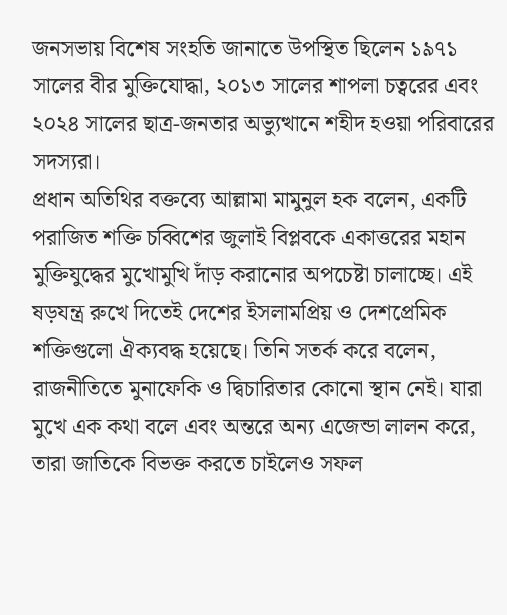জনসভায় বিশেষ সংহতি জানাতে উপস্থিত ছিলেন ১৯৭১ সালের বীর মুক্তিযোদ্ধা, ২০১৩ সালের শাপলা চত্বরের এবং ২০২৪ সালের ছাত্র-জনতার অভ্যুত্থানে শহীদ হওয়া পরিবারের সদস্যরা।
প্রধান অতিথির বক্তব্যে আল্লামা মামুনুল হক বলেন, একটি পরাজিত শক্তি চব্বিশের জুলাই বিপ্লবকে একাত্তরের মহান মুক্তিযুদ্ধের মুখোমুখি দাঁড় করানোর অপচেষ্টা চালাচ্ছে। এই ষড়যন্ত্র রুখে দিতেই দেশের ইসলামপ্রিয় ও দেশপ্রেমিক শক্তিগুলো ঐক্যবদ্ধ হয়েছে। তিনি সতর্ক করে বলেন, রাজনীতিতে মুনাফেকি ও দ্বিচারিতার কোনো স্থান নেই। যারা মুখে এক কথা বলে এবং অন্তরে অন্য এজেন্ডা লালন করে, তারা জাতিকে বিভক্ত করতে চাইলেও সফল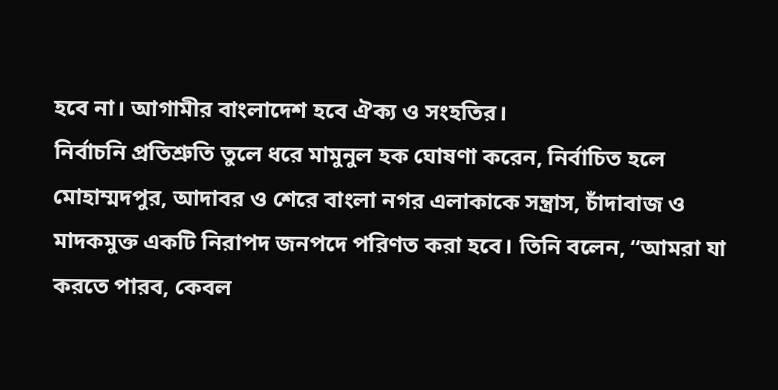হবে না। আগামীর বাংলাদেশ হবে ঐক্য ও সংহতির।
নির্বাচনি প্রতিশ্রুতি তুলে ধরে মামুনুল হক ঘোষণা করেন, নির্বাচিত হলে মোহাম্মদপুর, আদাবর ও শেরে বাংলা নগর এলাকাকে সন্ত্রাস, চাঁদাবাজ ও মাদকমুক্ত একটি নিরাপদ জনপদে পরিণত করা হবে। তিনি বলেন, “আমরা যা করতে পারব, কেবল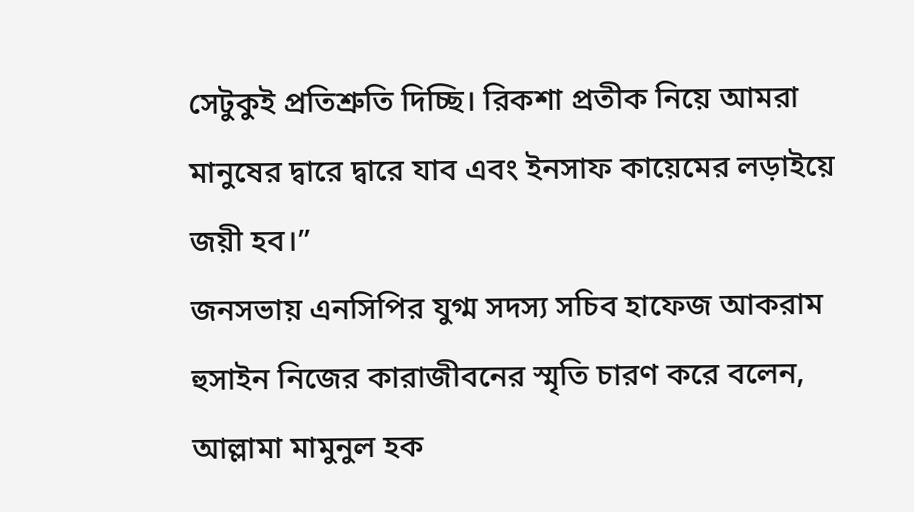সেটুকুই প্রতিশ্রুতি দিচ্ছি। রিকশা প্রতীক নিয়ে আমরা মানুষের দ্বারে দ্বারে যাব এবং ইনসাফ কায়েমের লড়াইয়ে জয়ী হব।”
জনসভায় এনসিপির যুগ্ম সদস্য সচিব হাফেজ আকরাম হুসাইন নিজের কারাজীবনের স্মৃতি চারণ করে বলেন, আল্লামা মামুনুল হক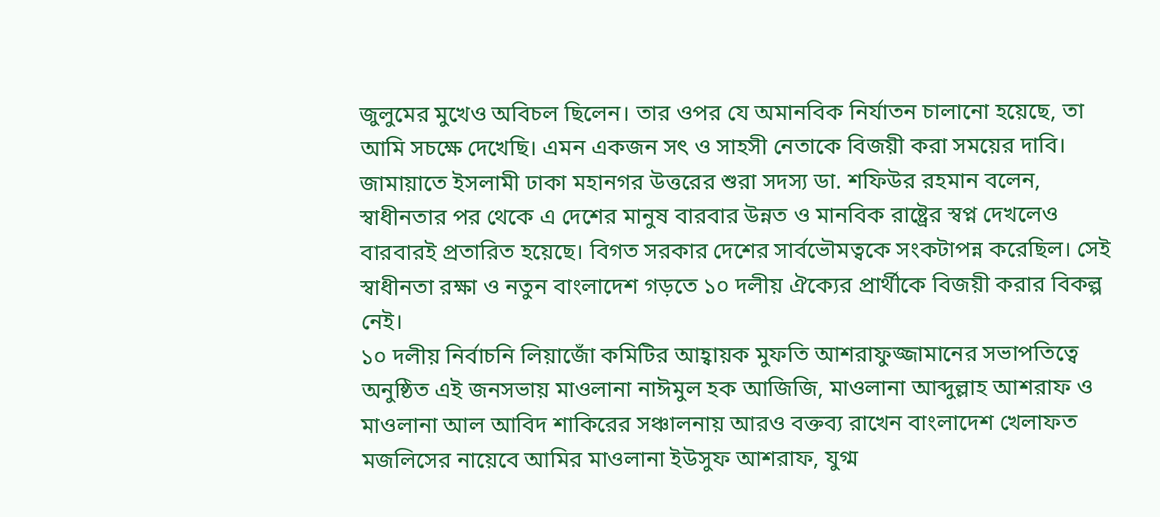জুলুমের মুখেও অবিচল ছিলেন। তার ওপর যে অমানবিক নির্যাতন চালানো হয়েছে, তা আমি সচক্ষে দেখেছি। এমন একজন সৎ ও সাহসী নেতাকে বিজয়ী করা সময়ের দাবি।
জামায়াতে ইসলামী ঢাকা মহানগর উত্তরের শুরা সদস্য ডা. শফিউর রহমান বলেন, স্বাধীনতার পর থেকে এ দেশের মানুষ বারবার উন্নত ও মানবিক রাষ্ট্রের স্বপ্ন দেখলেও বারবারই প্রতারিত হয়েছে। বিগত সরকার দেশের সার্বভৌমত্বকে সংকটাপন্ন করেছিল। সেই স্বাধীনতা রক্ষা ও নতুন বাংলাদেশ গড়তে ১০ দলীয় ঐক্যের প্রার্থীকে বিজয়ী করার বিকল্প নেই।
১০ দলীয় নির্বাচনি লিয়াজোঁ কমিটির আহ্বায়ক মুফতি আশরাফুজ্জামানের সভাপতিত্বে অনুষ্ঠিত এই জনসভায় মাওলানা নাঈমুল হক আজিজি, মাওলানা আব্দুল্লাহ আশরাফ ও মাওলানা আল আবিদ শাকিরের সঞ্চালনায় আরও বক্তব্য রাখেন বাংলাদেশ খেলাফত মজলিসের নায়েবে আমির মাওলানা ইউসুফ আশরাফ, যুগ্ম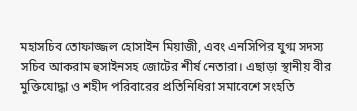মহাসচিব তোফাজ্জল হোসাইন মিয়াজী, এবং এনসিপির যুগ্ম সদস্য সচিব আকরাম হুসাইনসহ জোটের শীর্ষ নেতারা। এছাড়া স্থানীয় বীর মুক্তিযোদ্ধা ও শহীদ পরিবারের প্রতিনিধিরা সমাবেশে সংহতি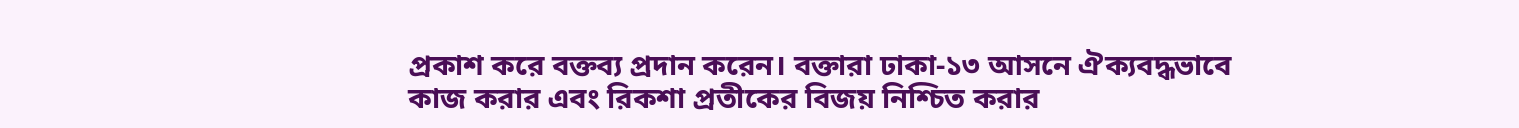প্রকাশ করে বক্তব্য প্রদান করেন। বক্তারা ঢাকা-১৩ আসনে ঐক্যবদ্ধভাবে কাজ করার এবং রিকশা প্রতীকের বিজয় নিশ্চিত করার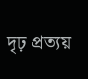দৃঢ় প্রত্যয়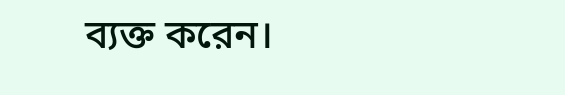ব্যক্ত করেন।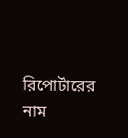রিপোর্টারের নাম